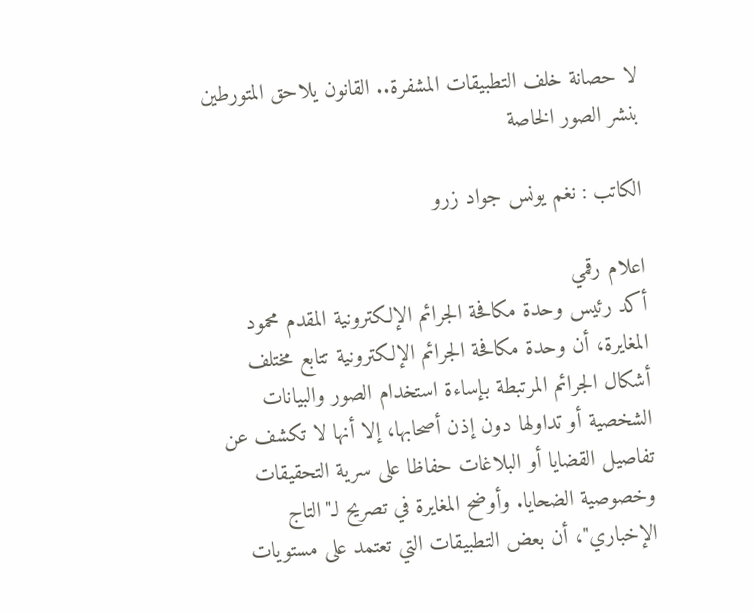لا حصانة خلف التطبيقات المشفرة.. القانون يلاحق المتورطين بنشر الصور الخاصة

الكاتب : نغم يونس جواد زرو

اعلام رقمي
أكد رئيس وحدة مكافحة الجرائم الإلكترونية المقدم محمود المغايرة، أن وحدة مكافحة الجرائم الإلكترونية تتابع مختلف أشكال الجرائم المرتبطة بإساءة استخدام الصور والبيانات الشخصية أو تداولها دون إذن أصحابها، إلا أنها لا تكشف عن تفاصيل القضايا أو البلاغات حفاظا على سرية التحقيقات وخصوصية الضحايا. وأوضح المغايرة في تصريح لـ"التاج الإخباري"، أن بعض التطبيقات التي تعتمد على مستويات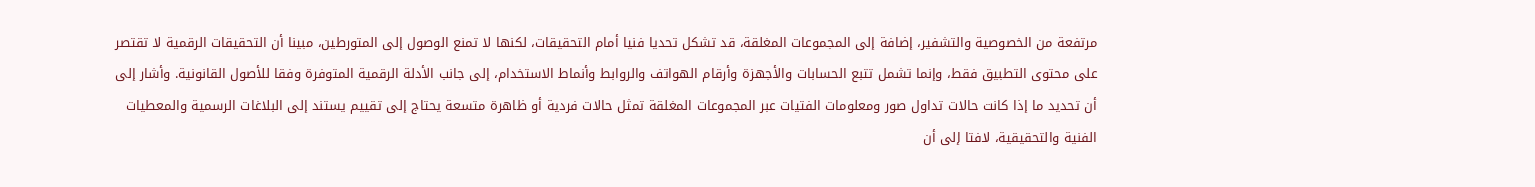مرتفعة من الخصوصية والتشفير، إضافة إلى المجموعات المغلقة، قد تشكل تحديا فنيا أمام التحقيقات، لكنها لا تمنع الوصول إلى المتورطين، مبينا أن التحقيقات الرقمية لا تقتصر على محتوى التطبيق فقط، وإنما تشمل تتبع الحسابات والأجهزة وأرقام الهواتف والروابط وأنماط الاستخدام، إلى جانب الأدلة الرقمية المتوفرة وفقا للأصول القانونية. وأشار إلى أن تحديد ما إذا كانت حالات تداول صور ومعلومات الفتيات عبر المجموعات المغلقة تمثل حالات فردية أو ظاهرة متسعة يحتاج إلى تقييم يستند إلى البلاغات الرسمية والمعطيات الفنية والتحقيقية، لافتا إلى أن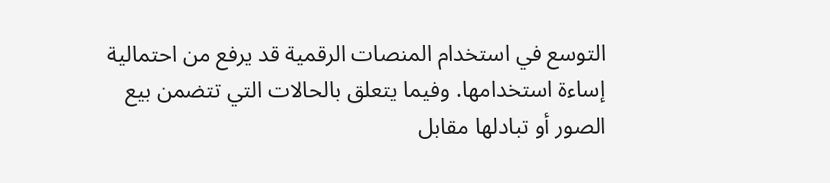التوسع في استخدام المنصات الرقمية قد يرفع من احتمالية إساءة استخدامها. وفيما يتعلق بالحالات التي تتضمن بيع الصور أو تبادلها مقابل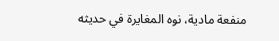منفعة مادية، نوه المغايرة في حديثه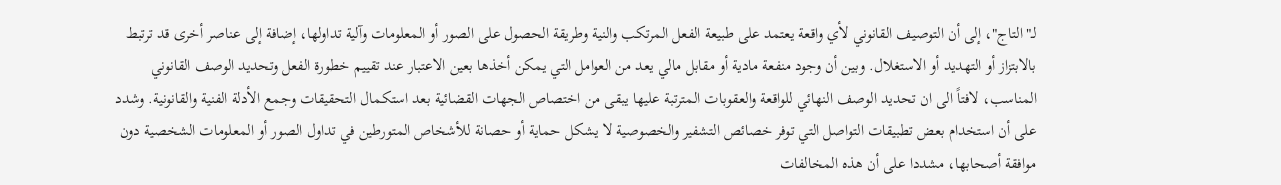لـ"التاج"، إلى أن التوصيف القانوني لأي واقعة يعتمد على طبيعة الفعل المرتكب والنية وطريقة الحصول على الصور أو المعلومات وآلية تداولها، إضافة إلى عناصر أخرى قد ترتبط بالابتزاز أو التهديد أو الاستغلال. وبين أن وجود منفعة مادية أو مقابل مالي يعد من العوامل التي يمكن أخذها بعين الاعتبار عند تقييم خطورة الفعل وتحديد الوصف القانوني المناسب، لافتاً الى ان تحديد الوصف النهائي للواقعة والعقوبات المترتبة عليها يبقى من اختصاص الجهات القضائية بعد استكمال التحقيقات وجمع الأدلة الفنية والقانونية. وشدد على أن استخدام بعض تطبيقات التواصل التي توفر خصائص التشفير والخصوصية لا يشكل حماية أو حصانة للأشخاص المتورطين في تداول الصور أو المعلومات الشخصية دون موافقة أصحابها، مشددا على أن هذه المخالفات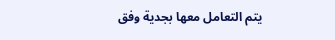يتم التعامل معها بجدية وفق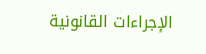الإجراءات القانونية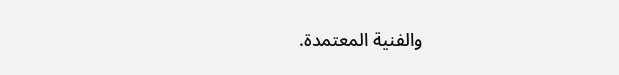والفنية المعتمدة.